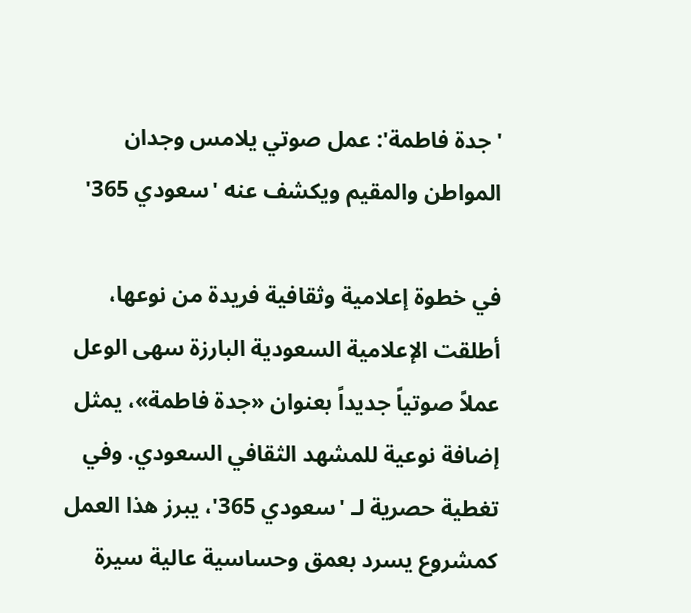'جدة فاطمة': عمل صوتي يلامس وجدان المواطن والمقيم ويكشف عنه 'سعودي 365'

في خطوة إعلامية وثقافية فريدة من نوعها، أطلقت الإعلامية السعودية البارزة سهى الوعل عملاً صوتياً جديداً بعنوان «جدة فاطمة»، يمثل إضافة نوعية للمشهد الثقافي السعودي. وفي تغطية حصرية لـ 'سعودي 365'، يبرز هذا العمل كمشروع يسرد بعمق وحساسية عالية سيرة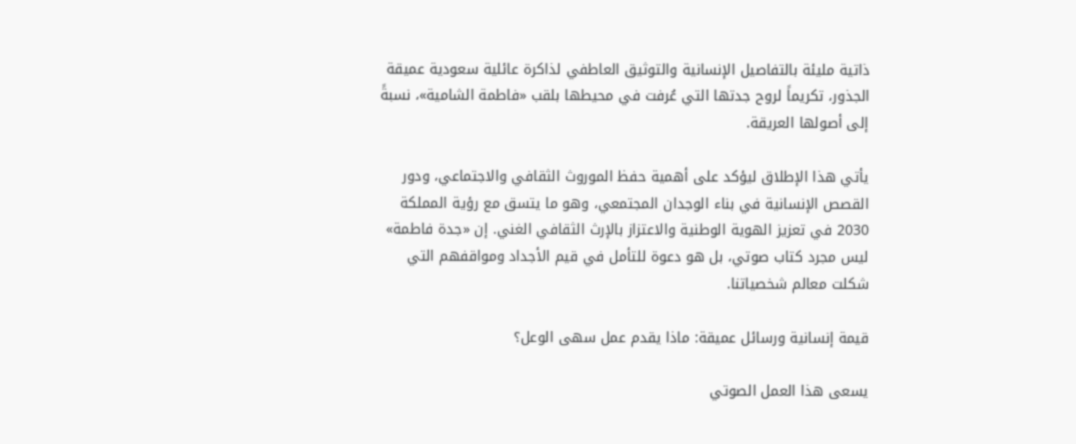ذاتية مليئة بالتفاصيل الإنسانية والتوثيق العاطفي لذاكرة عائلية سعودية عميقة الجذور، تكريماً لروح جدتها التي عُرفت في محيطها بلقب «فاطمة الشامية»، نسبةً إلى أصولها العريقة.

يأتي هذا الإطلاق ليؤكد على أهمية حفظ الموروث الثقافي والاجتماعي، ودور القصص الإنسانية في بناء الوجدان المجتمعي، وهو ما يتسق مع رؤية المملكة 2030 في تعزيز الهوية الوطنية والاعتزاز بالإرث الثقافي الغني. إن «جدة فاطمة» ليس مجرد كتاب صوتي، بل هو دعوة للتأمل في قيم الأجداد ومواقفهم التي شكلت معالم شخصياتنا.

قيمة إنسانية ورسائل عميقة: ماذا يقدم عمل سهى الوعل؟

يسعى هذا العمل الصوتي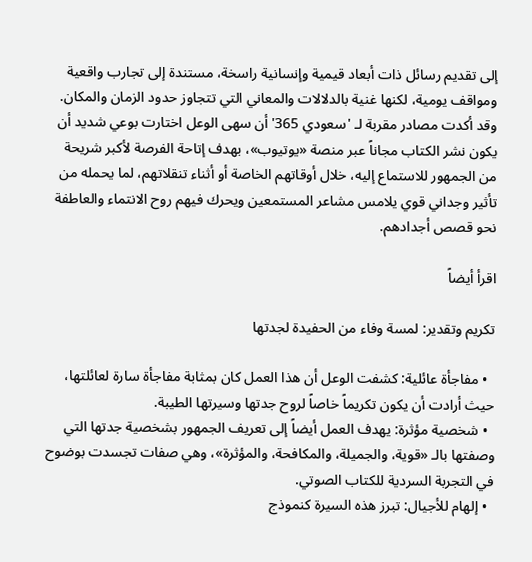إلى تقديم رسائل ذات أبعاد قيمية وإنسانية راسخة، مستندة إلى تجارب واقعية ومواقف يومية، لكنها غنية بالدلالات والمعاني التي تتجاوز حدود الزمان والمكان. وقد أكدت مصادر مقربة لـ 'سعودي 365' أن سهى الوعل اختارت بوعي شديد أن يكون نشر الكتاب مجاناً عبر منصة «يوتيوب»، بهدف إتاحة الفرصة لأكبر شريحة من الجمهور للاستماع إليه، خلال أوقاتهم الخاصة أو أثناء تنقلاتهم، لما يحمله من تأثير وجداني قوي يلامس مشاعر المستمعين ويحرك فيهم روح الانتماء والعاطفة نحو قصص أجدادهم.

اقرأ أيضاً

تكريم وتقدير: لمسة وفاء من الحفيدة لجدتها

  • مفاجأة عائلية: كشفت الوعل أن هذا العمل كان بمثابة مفاجأة سارة لعائلتها، حيث أرادت أن يكون تكريماً خاصاً لروح جدتها وسيرتها الطيبة.
  • شخصية مؤثرة: يهدف العمل أيضاً إلى تعريف الجمهور بشخصية جدتها التي وصفتها بالـ «قوية، والجميلة، والمكافحة، والمؤثرة»، وهي صفات تجسدت بوضوح في التجربة السردية للكتاب الصوتي.
  • إلهام للأجيال: تبرز هذه السيرة كنموذج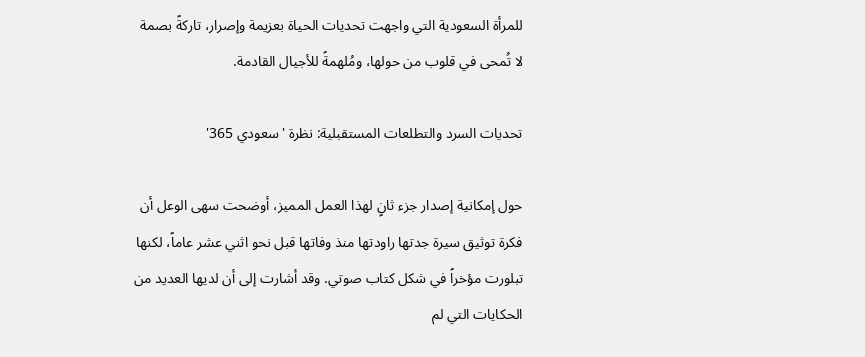للمرأة السعودية التي واجهت تحديات الحياة بعزيمة وإصرار، تاركةً بصمة لا تُمحى في قلوب من حولها، ومُلهمةً للأجيال القادمة.

تحديات السرد والتطلعات المستقبلية: نظرة 'سعودي 365'

حول إمكانية إصدار جزء ثانٍ لهذا العمل المميز، أوضحت سهى الوعل أن فكرة توثيق سيرة جدتها راودتها منذ وفاتها قبل نحو اثني عشر عاماً، لكنها تبلورت مؤخراً في شكل كتاب صوتي. وقد أشارت إلى أن لديها العديد من الحكايات التي لم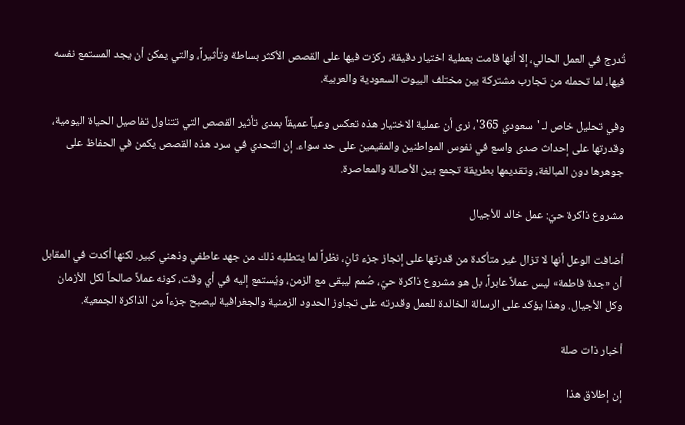تُدرج في العمل الحالي، إلا أنها قامت بعملية اختيار دقيقة، ركزت فيها على القصص الأكثر بساطة وتأثيراً، والتي يمكن أن يجد المستمع نفسه فيها، لما تحمله من تجارب مشتركة بين مختلف البيوت السعودية والعربية.

وفي تحليل خاص لـ 'سعودي 365'، نرى أن عملية الاختيار هذه تعكس وعياً عميقاً بمدى تأثير القصص التي تتناول تفاصيل الحياة اليومية، وقدرتها على إحداث صدى واسع في نفوس المواطنين والمقيمين على حد سواء. إن التحدي في سرد هذه القصص يكمن في الحفاظ على جوهرها دون المبالغة، وتقديمها بطريقة تجمع بين الأصالة والمعاصرة.

مشروع ذاكرة حيّ: عمل خالد للأجيال

أضافت الوعل أنها لا تزال غير متأكدة من قدرتها على إنجاز جزء ثانٍ، نظراً لما يتطلبه ذلك من جهد عاطفي وذهني كبير. لكنها أكدت في المقابل أن «جدة فاطمة» ليس عملاً عابراً، بل هو مشروع ذاكرة حيّ، صُمم ليبقى مع الزمن، ويُستمع إليه في أي وقت، كونه عملاً صالحاً لكل الأزمان وكل الأجيال. وهذا يؤكد على الرسالة الخالدة للعمل وقدرته على تجاوز الحدود الزمنية والجغرافية ليصبح جزءاً من الذاكرة الجمعية.

أخبار ذات صلة

إن إطلاق هذا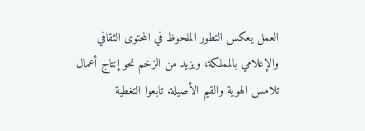العمل يعكس التطور الملحوظ في المحتوى الثقافي والإعلامي بالمملكة، ويزيد من الزخم نحو إنتاج أعمال تلامس الهوية والقيم الأصيلة. تابعوا التغطية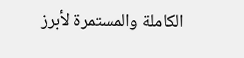الكاملة والمستمرة لأبرز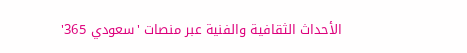الأحداث الثقافية والفنية عبر منصات 'سعودي 365'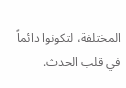المختلفة، لتكونوا دائماً في قلب الحدث.